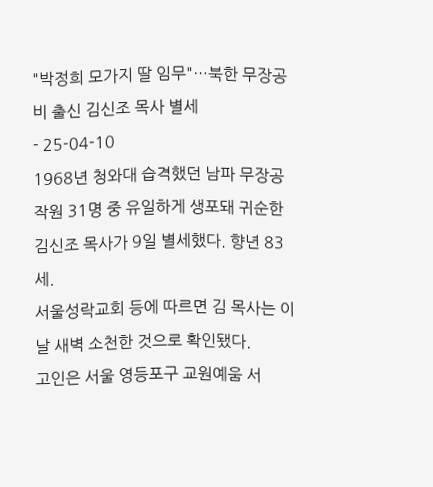"박정희 모가지 딸 임무"…북한 무장공비 출신 김신조 목사 별세
- 25-04-10
1968년 청와대 습격했던 남파 무장공작원 31명 중 유일하게 생포돼 귀순한 김신조 목사가 9일 별세했다. 향년 83세.
서울성락교회 등에 따르면 김 목사는 이날 새벽 소천한 것으로 확인됐다.
고인은 서울 영등포구 교원예움 서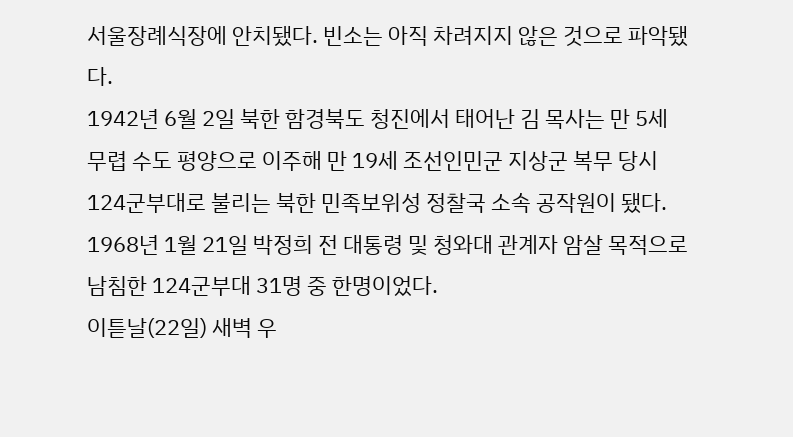서울장례식장에 안치됐다. 빈소는 아직 차려지지 않은 것으로 파악됐다.
1942년 6월 2일 북한 함경북도 청진에서 태어난 김 목사는 만 5세 무렵 수도 평양으로 이주해 만 19세 조선인민군 지상군 복무 당시 124군부대로 불리는 북한 민족보위성 정찰국 소속 공작원이 됐다.
1968년 1월 21일 박정희 전 대통령 및 청와대 관계자 암살 목적으로 남침한 124군부대 31명 중 한명이었다.
이튿날(22일) 새벽 우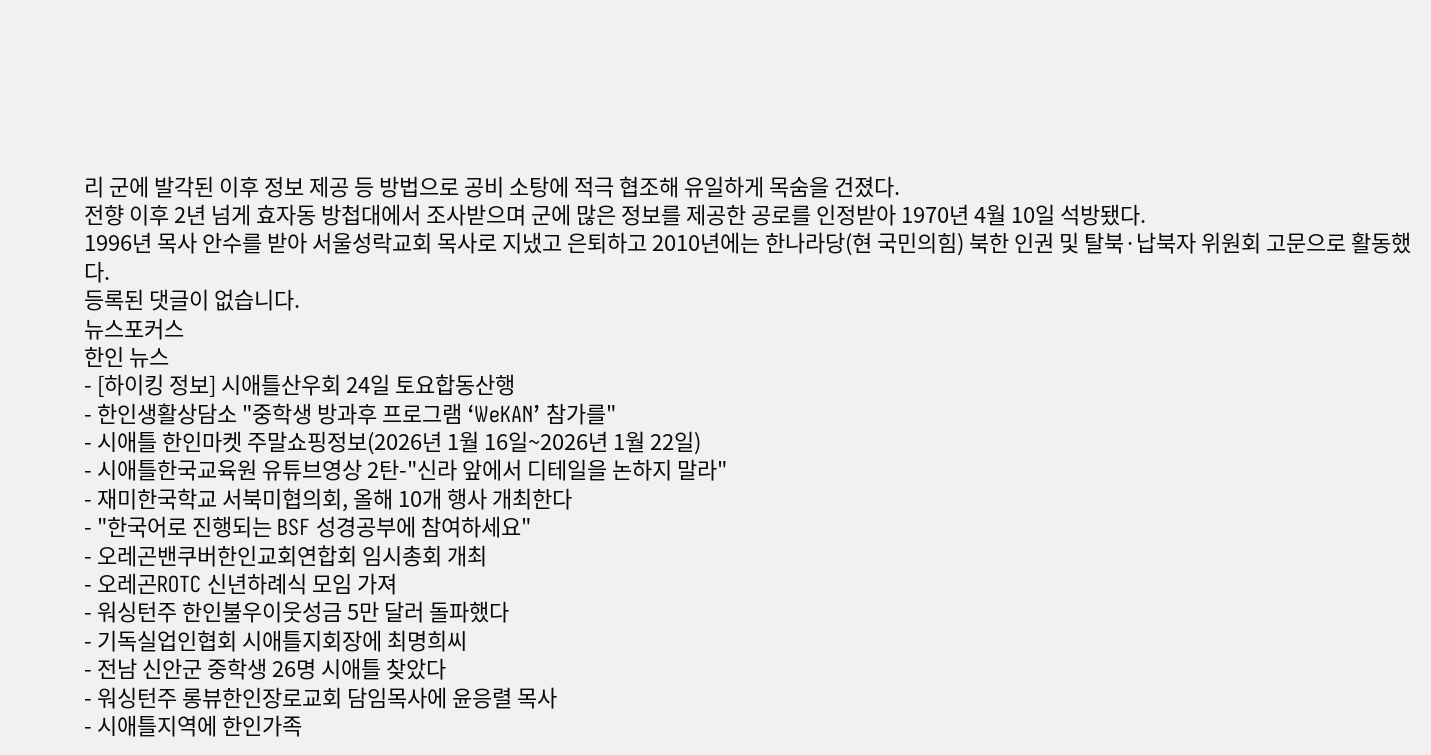리 군에 발각된 이후 정보 제공 등 방법으로 공비 소탕에 적극 협조해 유일하게 목숨을 건졌다.
전향 이후 2년 넘게 효자동 방첩대에서 조사받으며 군에 많은 정보를 제공한 공로를 인정받아 1970년 4월 10일 석방됐다.
1996년 목사 안수를 받아 서울성락교회 목사로 지냈고 은퇴하고 2010년에는 한나라당(현 국민의힘) 북한 인권 및 탈북·납북자 위원회 고문으로 활동했다.
등록된 댓글이 없습니다.
뉴스포커스
한인 뉴스
- [하이킹 정보] 시애틀산우회 24일 토요합동산행
- 한인생활상담소 "중학생 방과후 프로그램 ‘WeKAN’ 참가를"
- 시애틀 한인마켓 주말쇼핑정보(2026년 1월 16일~2026년 1월 22일)
- 시애틀한국교육원 유튜브영상 2탄-"신라 앞에서 디테일을 논하지 말라"
- 재미한국학교 서북미협의회, 올해 10개 행사 개최한다
- "한국어로 진행되는 BSF 성경공부에 참여하세요"
- 오레곤밴쿠버한인교회연합회 임시총회 개최
- 오레곤ROTC 신년하례식 모임 가져
- 워싱턴주 한인불우이웃성금 5만 달러 돌파했다
- 기독실업인협회 시애틀지회장에 최명희씨
- 전남 신안군 중학생 26명 시애틀 찾았다
- 워싱턴주 롱뷰한인장로교회 담임목사에 윤응렬 목사
- 시애틀지역에 한인가족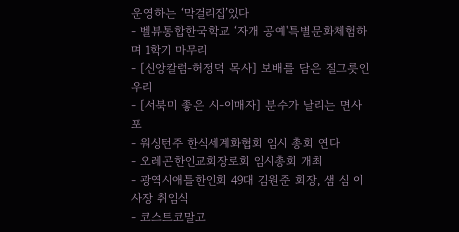운영하는 ‘막걸리집’있다
- 벨뷰통합한국학교 ‘자개 공예'특별문화체험하며 1학기 마무리
- [신앙칼럼-허정덕 목사] 보배를 담은 질그릇인 우리
- [서북미 좋은 시-이매자] 분수가 날리는 면사포
- 워싱턴주 한식세계화협회 임시 총회 연다
- 오레곤한인교회장로회 임시총회 개최
- 광역시애틀한인회 49대 김원준 회장, 샘 심 이사장 취임식
- 코스트코말고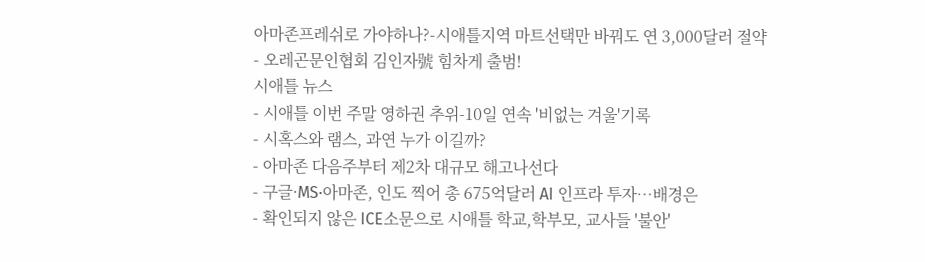아마존프레쉬로 가야하나?-시애틀지역 마트선택만 바꿔도 연 3,000달러 절약
- 오레곤문인협회 김인자號 힘차게 출범!
시애틀 뉴스
- 시애틀 이번 주말 영하권 추위-10일 연속 '비없는 겨울'기록
- 시혹스와 램스, 과연 누가 이길까?
- 아마존 다음주부터 제2차 대규모 해고나선다
- 구글·MS·아마존, 인도 찍어 총 675억달러 AI 인프라 투자…배경은
- 확인되지 않은 ICE소문으로 시애틀 학교,학부모, 교사들 '불안'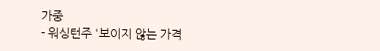가중
- 워싱턴주 '보이지 않는 가격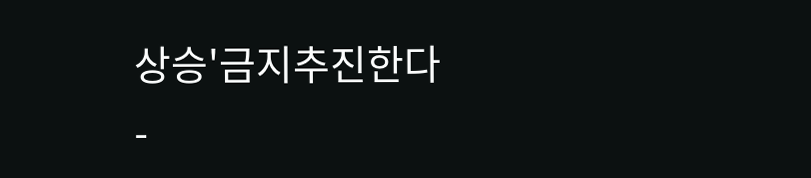상승'금지추진한다
-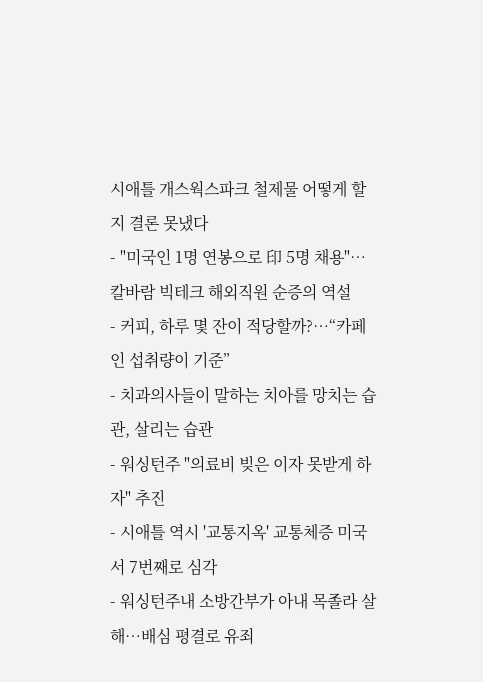시애틀 개스웍스파크 철제물 어떻게 할지 결론 못냈다
- "미국인 1명 연봉으로 印 5명 채용"…칼바람 빅테크 해외직원 순증의 역설
- 커피, 하루 몇 잔이 적당할까?…“카페인 섭취량이 기준”
- 치과의사들이 말하는 치아를 망치는 습관, 살리는 습관
- 워싱턴주 "의료비 빚은 이자 못받게 하자" 추진
- 시애틀 역시 '교통지옥' 교통체증 미국서 7번째로 심각
- 워싱턴주내 소방간부가 아내 목졸라 살해…배심 평결로 유죄